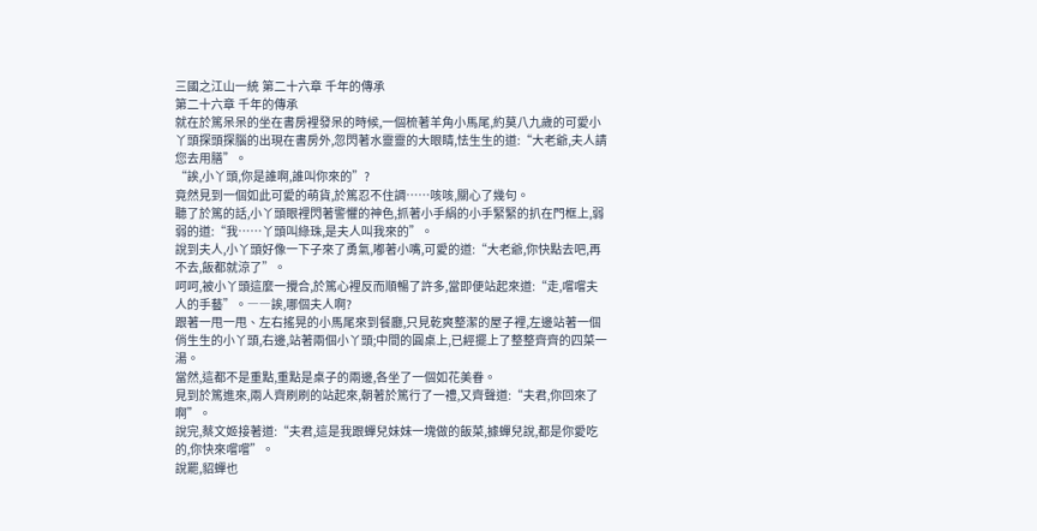三國之江山一統 第二十六章 千年的傳承
第二十六章 千年的傳承
就在於篤呆呆的坐在書房裡發呆的時候,一個梳著羊角小馬尾,約莫八九歲的可愛小丫頭探頭探腦的出現在書房外,忽閃著水靈靈的大眼睛,怯生生的道:“大老爺,夫人請您去用膳”。
“誒,小丫頭,你是誰啊,誰叫你來的”?
竟然見到一個如此可愛的萌貨,於篤忍不住調……咳咳,關心了幾句。
聽了於篤的話,小丫頭眼裡閃著警懼的神色,抓著小手絹的小手緊緊的扒在門框上,弱弱的道:“我……丫頭叫綠珠,是夫人叫我來的”。
說到夫人,小丫頭好像一下子來了勇氣,嘟著小嘴,可愛的道:“大老爺,你快點去吧,再不去,飯都就涼了”。
呵呵,被小丫頭這麼一攪合,於篤心裡反而順暢了許多,當即便站起來道:“走,嚐嚐夫人的手藝”。――誒,哪個夫人啊?
跟著一甩一甩、左右搖晃的小馬尾來到餐廳,只見乾爽整潔的屋子裡,左邊站著一個俏生生的小丫頭,右邊,站著兩個小丫頭;中間的圓桌上,已經擺上了整整齊齊的四菜一湯。
當然,這都不是重點,重點是桌子的兩邊,各坐了一個如花美眷。
見到於篤進來,兩人齊刷刷的站起來,朝著於篤行了一禮,又齊聲道:“夫君,你回來了啊”。
說完,蔡文姬接著道:“夫君,這是我跟蟬兒妹妹一塊做的飯菜,據蟬兒說,都是你愛吃的,你快來嚐嚐”。
說罷,貂蟬也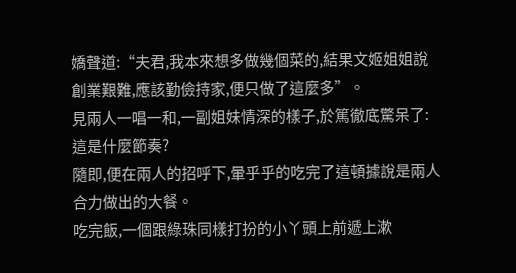嬌聲道:“夫君,我本來想多做幾個菜的,結果文姬姐姐說創業艱難,應該勤儉持家,便只做了這麼多”。
見兩人一唱一和,一副姐妹情深的樣子,於篤徹底驚呆了:這是什麼節奏?
隨即,便在兩人的招呼下,暈乎乎的吃完了這頓據說是兩人合力做出的大餐。
吃完飯,一個跟綠珠同樣打扮的小丫頭上前遞上漱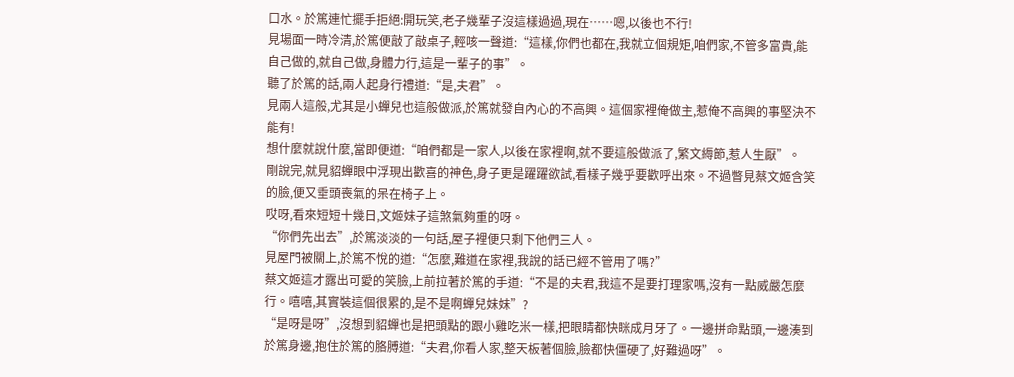口水。於篤連忙擺手拒絕:開玩笑,老子幾輩子沒這樣過過,現在……嗯,以後也不行!
見場面一時冷清,於篤便敲了敲桌子,輕咳一聲道:“這樣,你們也都在,我就立個規矩,咱們家,不管多富貴,能自己做的,就自己做,身體力行,這是一輩子的事”。
聽了於篤的話,兩人起身行禮道:“是,夫君”。
見兩人這般,尤其是小蟬兒也這般做派,於篤就發自內心的不高興。這個家裡俺做主,惹俺不高興的事堅決不能有!
想什麼就說什麼,當即便道:“咱們都是一家人,以後在家裡啊,就不要這般做派了,繁文縟節,惹人生厭”。
剛說完,就見貂蟬眼中浮現出歡喜的神色,身子更是躍躍欲試,看樣子幾乎要歡呼出來。不過瞥見蔡文姬含笑的臉,便又垂頭喪氣的呆在椅子上。
哎呀,看來短短十幾日,文姬妹子這煞氣夠重的呀。
“你們先出去”,於篤淡淡的一句話,屋子裡便只剩下他們三人。
見屋門被關上,於篤不悅的道:“怎麼,難道在家裡,我說的話已經不管用了嗎?”
蔡文姬這才露出可愛的笑臉,上前拉著於篤的手道:“不是的夫君,我這不是要打理家嗎,沒有一點威嚴怎麼行。嘻嘻,其實裝這個很累的,是不是啊蟬兒妹妹”?
“是呀是呀”,沒想到貂蟬也是把頭點的跟小雞吃米一樣,把眼睛都快眯成月牙了。一邊拼命點頭,一邊湊到於篤身邊,抱住於篤的胳膊道:“夫君,你看人家,整天板著個臉,臉都快僵硬了,好難過呀”。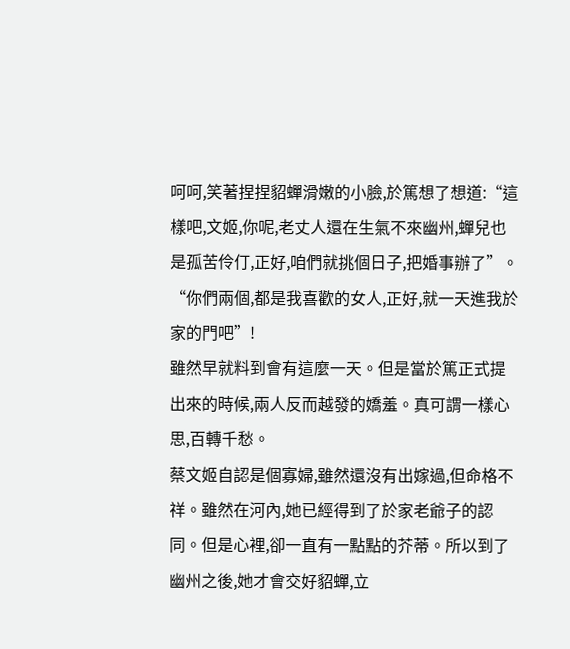呵呵,笑著捏捏貂蟬滑嫩的小臉,於篤想了想道:“這樣吧,文姬,你呢,老丈人還在生氣不來幽州,蟬兒也是孤苦伶仃,正好,咱們就挑個日子,把婚事辦了”。
“你們兩個,都是我喜歡的女人,正好,就一天進我於家的門吧”!
雖然早就料到會有這麼一天。但是當於篤正式提出來的時候,兩人反而越發的嬌羞。真可謂一樣心思,百轉千愁。
蔡文姬自認是個寡婦,雖然還沒有出嫁過,但命格不祥。雖然在河內,她已經得到了於家老爺子的認同。但是心裡,卻一直有一點點的芥蒂。所以到了幽州之後,她才會交好貂蟬,立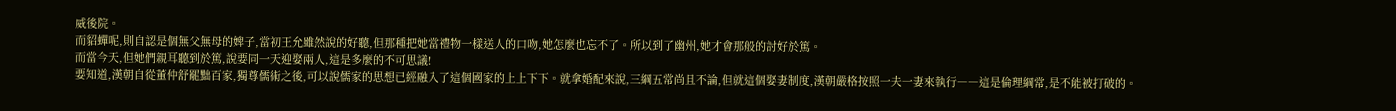威後院。
而貂蟬呢,則自認是個無父無母的婢子,當初王允雖然說的好聽,但那種把她當禮物一樣送人的口吻,她怎麼也忘不了。所以到了幽州,她才會那般的討好於篤。
而當今天,但她們親耳聽到於篤,說要同一天迎娶兩人,這是多麼的不可思議!
要知道,漢朝自從董仲舒罷黜百家,獨尊儒術之後,可以說儒家的思想已經融入了這個國家的上上下下。就拿婚配來說,三綱五常尚且不論,但就這個娶妻制度,漢朝嚴格按照一夫一妻來執行――這是倫理綱常,是不能被打破的。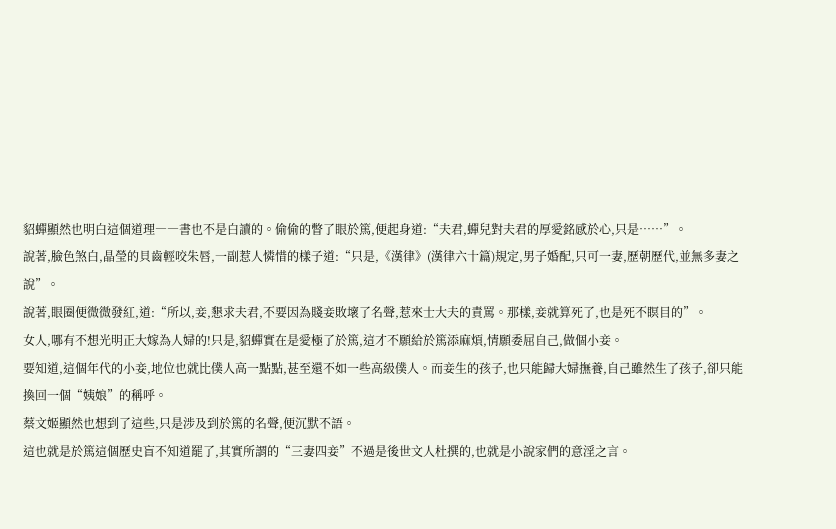貂蟬顯然也明白這個道理――書也不是白讀的。偷偷的瞥了眼於篤,便起身道:“夫君,蟬兒對夫君的厚愛銘感於心,只是……”。
說著,臉色煞白,晶瑩的貝齒輕咬朱唇,一副惹人憐惜的樣子道:“只是,《漢律》(漢律六十篇)規定,男子婚配,只可一妻,歷朝歷代,並無多妻之說”。
說著,眼圈便微微發紅,道:“所以,妾,懇求夫君,不要因為賤妾敗壞了名聲,惹來士大夫的責罵。那樣,妾就算死了,也是死不瞑目的”。
女人,哪有不想光明正大嫁為人婦的!只是,貂蟬實在是愛極了於篤,這才不願給於篤添麻煩,情願委屈自己,做個小妾。
要知道,這個年代的小妾,地位也就比僕人高一點點,甚至還不如一些高級僕人。而妾生的孩子,也只能歸大婦撫養,自己雖然生了孩子,卻只能換回一個“姨娘”的稱呼。
蔡文姬顯然也想到了這些,只是涉及到於篤的名聲,便沉默不語。
這也就是於篤這個歷史盲不知道罷了,其實所謂的“三妻四妾”不過是後世文人杜撰的,也就是小說家們的意淫之言。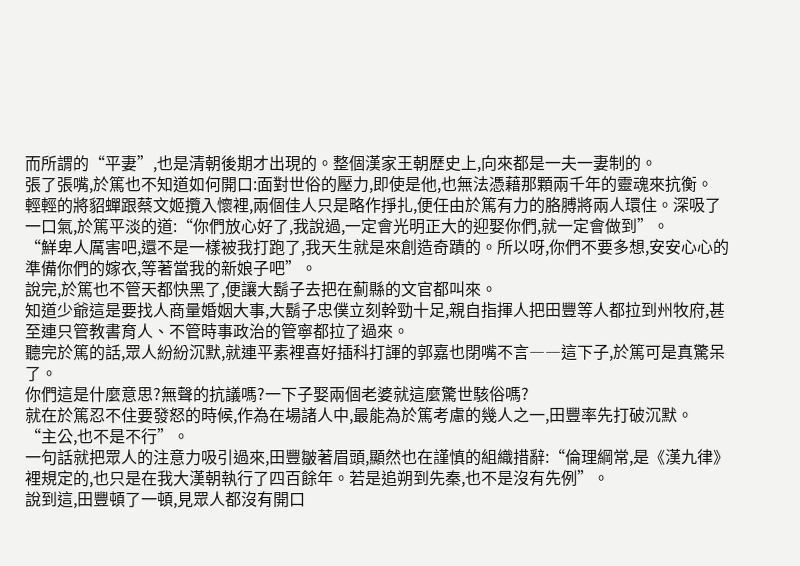而所謂的“平妻”,也是清朝後期才出現的。整個漢家王朝歷史上,向來都是一夫一妻制的。
張了張嘴,於篤也不知道如何開口:面對世俗的壓力,即使是他,也無法憑藉那顆兩千年的靈魂來抗衡。
輕輕的將貂蟬跟蔡文姬攬入懷裡,兩個佳人只是略作掙扎,便任由於篤有力的胳膊將兩人環住。深吸了一口氣,於篤平淡的道:“你們放心好了,我說過,一定會光明正大的迎娶你們,就一定會做到”。
“鮮卑人厲害吧,還不是一樣被我打跑了,我天生就是來創造奇蹟的。所以呀,你們不要多想,安安心心的準備你們的嫁衣,等著當我的新娘子吧”。
說完,於篤也不管天都快黑了,便讓大鬍子去把在薊縣的文官都叫來。
知道少爺這是要找人商量婚姻大事,大鬍子忠僕立刻幹勁十足,親自指揮人把田豐等人都拉到州牧府,甚至連只管教書育人、不管時事政治的管寧都拉了過來。
聽完於篤的話,眾人紛紛沉默,就連平素裡喜好插科打諢的郭嘉也閉嘴不言――這下子,於篤可是真驚呆了。
你們這是什麼意思?無聲的抗議嗎?一下子娶兩個老婆就這麼驚世駭俗嗎?
就在於篤忍不住要發怒的時候,作為在場諸人中,最能為於篤考慮的幾人之一,田豐率先打破沉默。
“主公,也不是不行”。
一句話就把眾人的注意力吸引過來,田豐皺著眉頭,顯然也在謹慎的組織措辭:“倫理綱常,是《漢九律》裡規定的,也只是在我大漢朝執行了四百餘年。若是追朔到先秦,也不是沒有先例”。
說到這,田豐頓了一頓,見眾人都沒有開口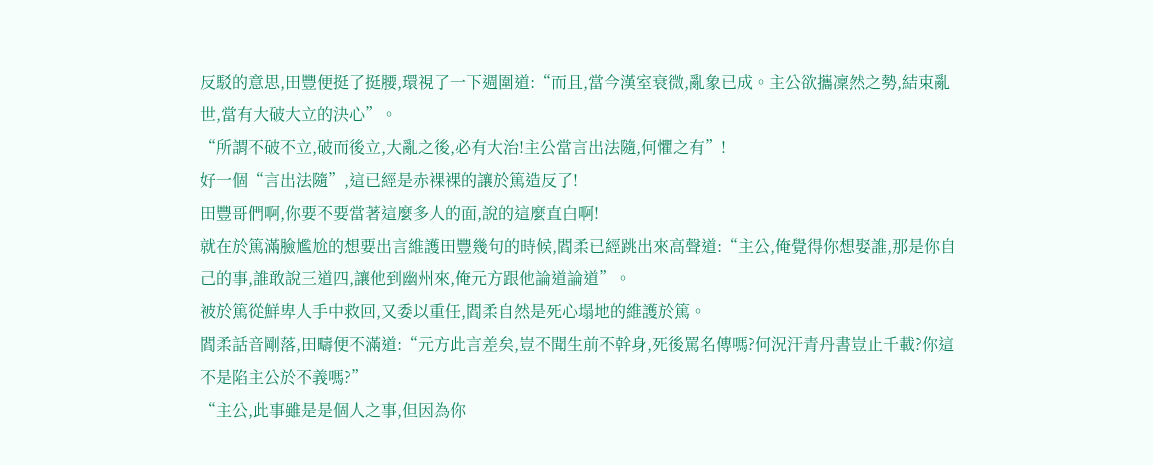反駁的意思,田豐便挺了挺腰,環視了一下週圍道:“而且,當今漢室衰微,亂象已成。主公欲攜凜然之勢,結束亂世,當有大破大立的決心”。
“所謂不破不立,破而後立,大亂之後,必有大治!主公當言出法隨,何懼之有”!
好一個“言出法隨”,這已經是赤裸裸的讓於篤造反了!
田豐哥們啊,你要不要當著這麼多人的面,說的這麼直白啊!
就在於篤滿臉尷尬的想要出言維護田豐幾句的時候,閻柔已經跳出來高聲道:“主公,俺覺得你想娶誰,那是你自己的事,誰敢說三道四,讓他到幽州來,俺元方跟他論道論道”。
被於篤從鮮卑人手中救回,又委以重任,閻柔自然是死心塌地的維護於篤。
閻柔話音剛落,田疇便不滿道:“元方此言差矣,豈不聞生前不幹身,死後罵名傳嗎?何況汗青丹書豈止千載?你這不是陷主公於不義嗎?”
“主公,此事雖是是個人之事,但因為你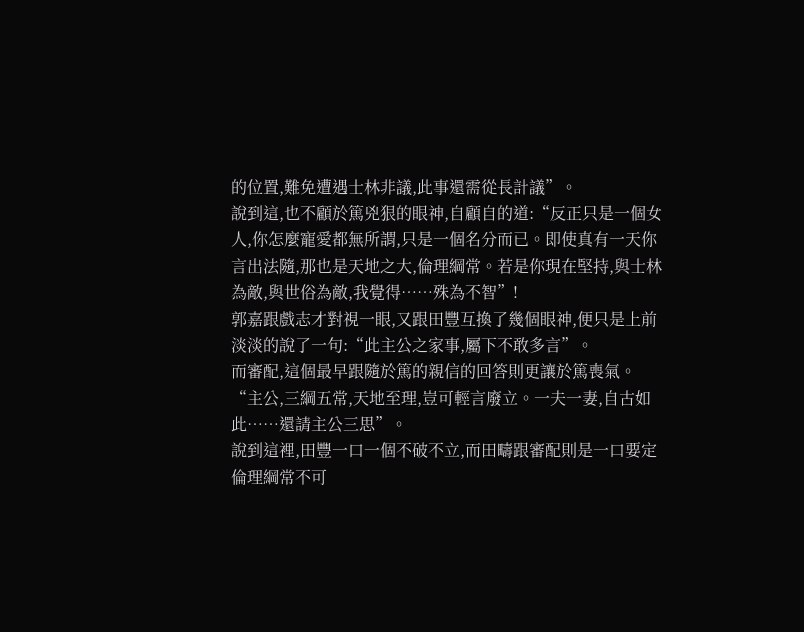的位置,難免遭遇士林非議,此事還需從長計議”。
說到這,也不顧於篤兇狠的眼神,自顧自的道:“反正只是一個女人,你怎麼寵愛都無所謂,只是一個名分而已。即使真有一天你言出法隨,那也是天地之大,倫理綱常。若是你現在堅持,與士林為敵,與世俗為敵,我覺得……殊為不智”!
郭嘉跟戲志才對視一眼,又跟田豐互換了幾個眼神,便只是上前淡淡的說了一句:“此主公之家事,屬下不敢多言”。
而審配,這個最早跟隨於篤的親信的回答則更讓於篤喪氣。
“主公,三綱五常,天地至理,豈可輕言廢立。一夫一妻,自古如此……還請主公三思”。
說到這裡,田豐一口一個不破不立,而田疇跟審配則是一口要定倫理綱常不可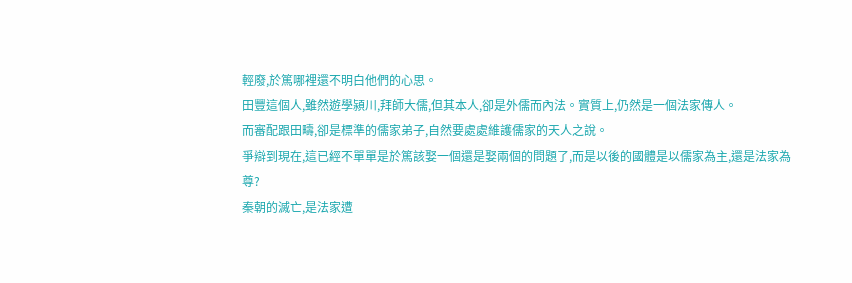輕廢,於篤哪裡還不明白他們的心思。
田豐這個人,雖然遊學潁川,拜師大儒,但其本人,卻是外儒而內法。實質上,仍然是一個法家傳人。
而審配跟田疇,卻是標準的儒家弟子,自然要處處維護儒家的天人之說。
爭辯到現在,這已經不單單是於篤該娶一個還是娶兩個的問題了,而是以後的國體是以儒家為主,還是法家為尊?
秦朝的滅亡,是法家遭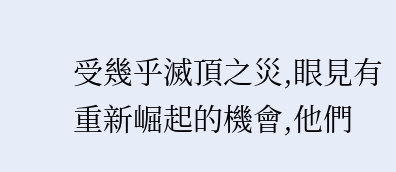受幾乎滅頂之災,眼見有重新崛起的機會,他們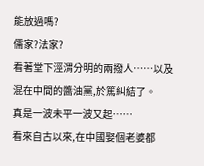能放過嗎?
儒家?法家?
看著堂下涇渭分明的兩撥人……以及混在中間的醬油黨,於篤糾結了。
真是一波未平一波又起……
看來自古以來,在中國娶個老婆都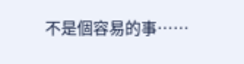不是個容易的事……